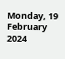Monday, 19 February 2024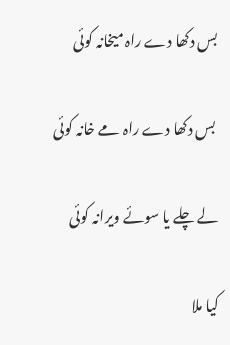بس دکھا دے راہ میخانہ کوئی

 بس دکھا دے راہ مے خانہ کوئی

لے چلے یا سوئے ویرانہ کوئی

کیا ملا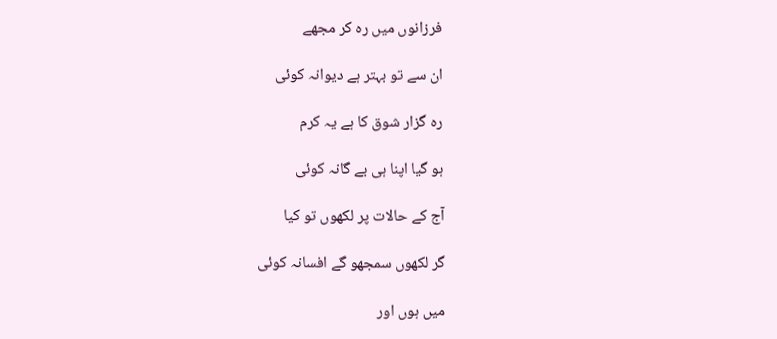فرزانوں میں رہ کر مجھے

ان سے تو بہتر ہے دیوانہ کوئی

رہ‌ گزار شوق کا ہے یہ کرم

ہو گیا اپنا ہی بے گانہ کوئی

آج کے حالات پر لکھوں تو کیا

گر لکھوں سمجھو گے افسانہ کوئی

میں ہوں اور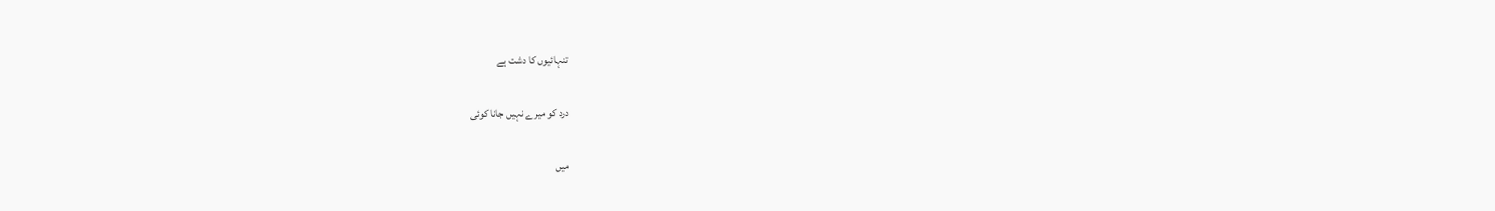تنہائیوں کا دشت ہے

درد کو میرے نہیں جانا کوئی

میں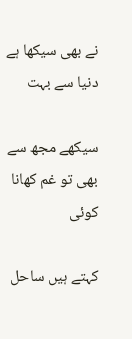نے بھی سیکھا ہے دنیا سے بہت

سیکھے مجھ سے بھی تو غم کھانا کوئی

کہتے ہیں ساحل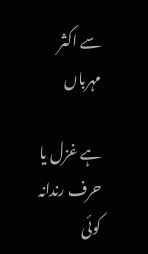سے اکثر مہرباں

ہے غزل یا حرف رندانہ کوئی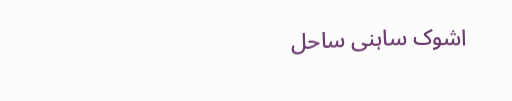اشوک ساہنی ساحل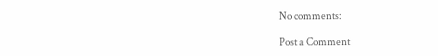No comments:

Post a Comment